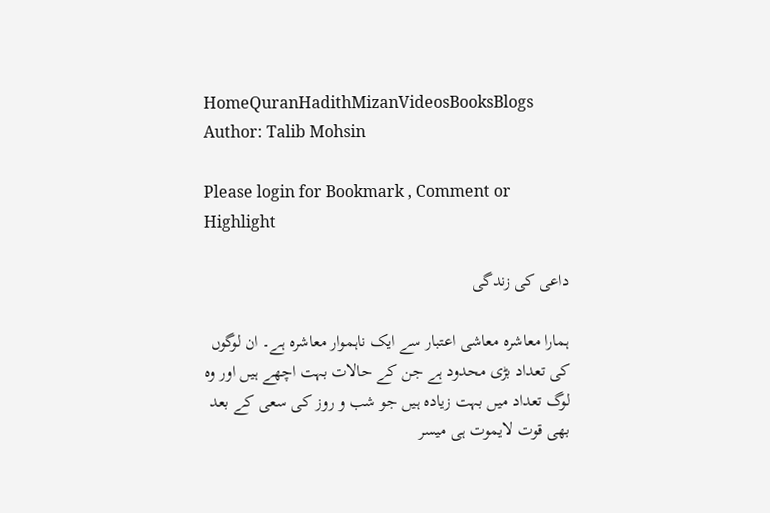HomeQuranHadithMizanVideosBooksBlogs
Author: Talib Mohsin

Please login for Bookmark , Comment or Highlight

داعی کی زندگی

ہمارا معاشرہ معاشی اعتبار سے ایک ناہموار معاشرہ ہے۔ ان لوگوں کی تعداد بڑی محدود ہے جن کے حالات بہت اچھے ہیں اور وہ لوگ تعداد میں بہت زیادہ ہیں جو شب و روز کی سعی کے بعد بھی قوت لایموت ہی میسر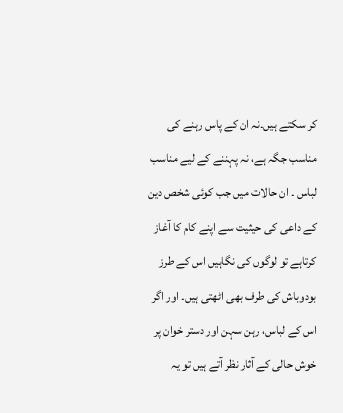کر سکتے ہیں۔نہ ان کے پاس رہنے کی مناسب جگہ ہے، نہ پہننے کے لیے مناسب لباس ۔ ان حالات میں جب کوئی شخص دین کے داعی کی حیثیت سے اپنے کام کا آغاز کرتاہے تو لوگوں کی نگاہیں اس کے طرز بودوباش کی طرف بھی اٹھتی ہیں۔ اور اگر اس کے لباس، رہن سہن اور دستر خوان پر خوش حالی کے آثار نظر آتے ہیں تو یہ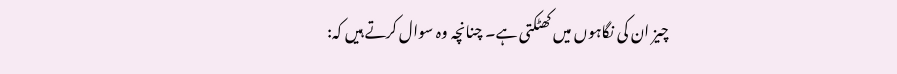چیز ان کی نگاہوں میں کھٹکتی ہے۔ چنانچہ وہ سوال کرتے ہیں کہ: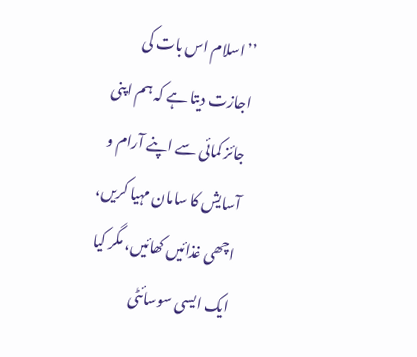’’اسلام اس بات کی اجازت دیتا ہے کہ ہم اپنی جائز کمائی سے اپنے آرام و آسایش کا سامان مہیا کریں، اچھی غذائیں کھائیں، مگر کیا ایک ایسی سوسائٹی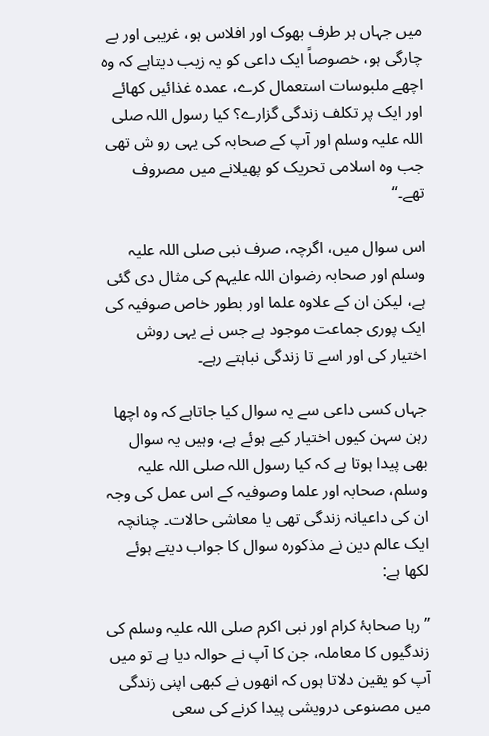میں جہاں ہر طرف بھوک اور افلاس ہو، غریبی اور بے چارگی ہو، خصوصاً ایک داعی کو یہ زیب دیتاہے کہ وہ اچھے ملبوسات استعمال کرے، عمدہ غذائیں کھائے اور ایک پر تکلف زندگی گزارے؟ کیا رسول اللہ صلی اللہ علیہ وسلم اور آپ کے صحابہ کی یہی رو ش تھی جب وہ اسلامی تحریک کو پھیلانے میں مصروف تھے۔‘‘

اس سوال میں، اگرچہ، صرف نبی صلی اللہ علیہ وسلم اور صحابہ رضوان اللہ علیہم کی مثال دی گئی ہے، لیکن ان کے علاوہ علما اور بطور خاص صوفیہ کی ایک پوری جماعت موجود ہے جس نے یہی روش اختیار کی اور اسے تا زندگی نباہتے رہے۔

جہاں کسی داعی سے یہ سوال کیا جاتاہے کہ وہ اچھا رہن سہن کیوں اختیار کیے ہوئے ہے، وہیں یہ سوال بھی پیدا ہوتا ہے کہ کیا رسول اللہ صلی اللہ علیہ وسلم، صحابہ اور علما وصوفیہ کے اس عمل کی وجہ ان کی داعیانہ زندگی تھی یا معاشی حالات۔ چنانچہ ایک عالم دین نے مذکورہ سوال کا جواب دیتے ہوئے لکھا ہے:

’’رہا صحابۂ کرام اور نبی اکرم صلی اللہ علیہ وسلم کی زندگیوں کا معاملہ، جن کا آپ نے حوالہ دیا ہے تو میں آپ کو یقین دلاتا ہوں کہ انھوں نے کبھی اپنی زندگی میں مصنوعی درویشی پیدا کرنے کی سعی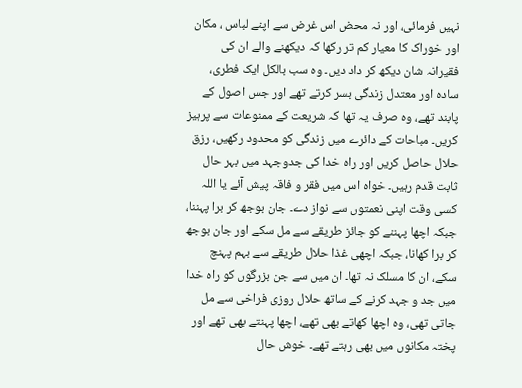نہیں فرمائی، اور نہ محض اس غرض سے اپنے لباس ، مکان اور خوراک کا معیار کم تر رکھا کہ دیکھنے والے ان کی فقیرانہ شان دیکھ کر داد دیں۔ وہ سب بالکل ایک فطری، سادہ اور معتدل زندگی بسر کرتے تھے اور جس اصول کے پابند تھے، وہ صرف یہ تھا کہ شریعت کے ممنوعات سے پرہیز کریں۔ مباحات کے دائرے میں زندگی کو محدود رکھیں، رزق حلال حاصل کریں اور راہ خدا کی جدوجہد میں بہر حال ثابت قدم رہیں۔ خواہ اس میں فقر و فاقہ پیش آئے یا اللہ کسی وقت اپنی نعمتوں سے نواز دے۔ جان بوجھ کر برا پہننا، جبکہ اچھا پہننے کو جائز طریقے سے مل سکے اور جان بوجھ کر برا کھانا، جبکہ اچھی غذا حلال طریقے سے بہم پہنچ سکے، ان کا مسلک نہ تھا۔ ان میں سے جن بزرگوں کو راہ خدا میں جد و جہد کرنے کے ساتھ حلال روزی فراخی سے مل جاتی تھی، وہ اچھا کھاتے بھی تھے، اچھا پہنتے بھی تھے اور پختہ مکانوں میں بھی رہتے تھے۔ خوش حال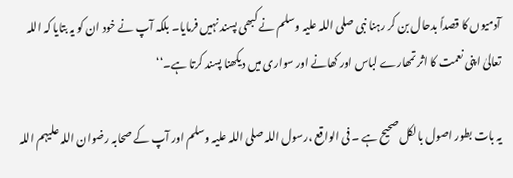آدمیوں کا قصداً بدحال بن کر رہنا نبی صلی اللہ علیہ وسلم نے کبھی پسند نہیں فرمایا۔ بلکہ آپ نے خود ان کو یہ بتایا کہ اللہ تعالیٰ اپنی نعمت کا اثر تمھارے لباس اور کھانے اور سواری میں دیکھنا پسند کرتا ہے۔‘‘

یہ بات بطور اصول بالکل صحیح ہے ۔ فی الواقع ،رسول اللہ صلی اللہ علیہ وسلم اور آپ کے صحابہ رضوان اللہ علیہم اللہ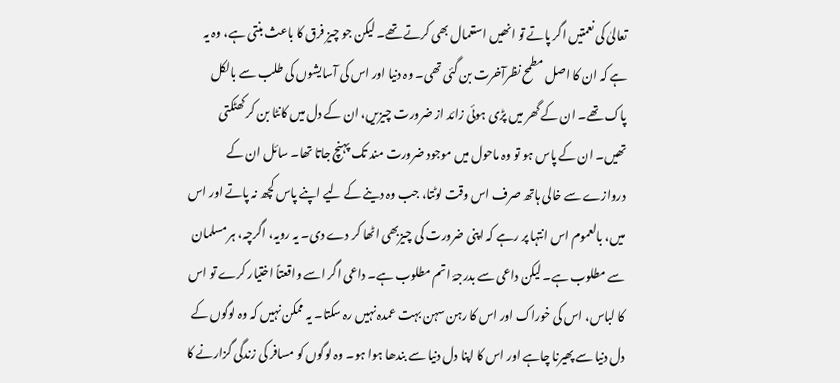تعالیٰ کی نعمتیں اگر پاتے تو انھیں استعمال بھی کرتے تھے۔ لیکن جو چیز فرق کا باعث بنتی ہے، وہ یہ ہے کہ ان کا اصل مطمح نظرآخرت بن گئی تھی۔ وہ دنیا اور اس کی آسایشوں کی طلب سے بالکل پاک تھے۔ ان کے گھر میں پڑی ہوئی زائد از ضرورت چیزیں، ان کے دل میں کانٹا بن کر کھٹکتی تھیں۔ ان کے پاس ہو تو وہ ماحول میں موجود ضرورت مند تک پہنچ جاتا تھا۔ سائل ان کے دروازے سے خالی ہاتھ صرف اس وقت لوٹتا، جب وہ دینے کے لیے اپنے پاس کچھ نہ پاتے اور اس میں، بالعموم اس انتہا پر رہے کہ اپنی ضرورت کی چیزبھی اٹھا کر دے دی۔ یہ رویہ، اگرچہ، ہر مسلمان سے مطلوب ہے۔ لیکن داعی سے بدرجۂ اتم مطلوب ہے۔ داعی اگر اسے واقعتاً اختیار کرے تو اس کا لباس، اس کی خوراک اور اس کا رہن سہن بہت عمدہ نہیں رہ سکتا۔ یہ ممکن نہیں کہ وہ لوگوں کے دل دنیا سے پھیرنا چاہے اور اس کا اپنا دل دنیا سے بندھا ہوا ہو۔ وہ لوگوں کو مسافر کی زندگی گزارنے کا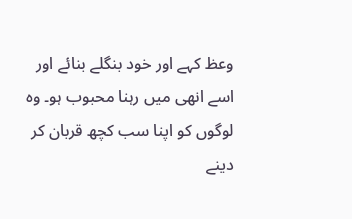وعظ کہے اور خود بنگلے بنائے اور اسے انھی میں رہنا محبوب ہو۔ وہ لوگوں کو اپنا سب کچھ قربان کر دینے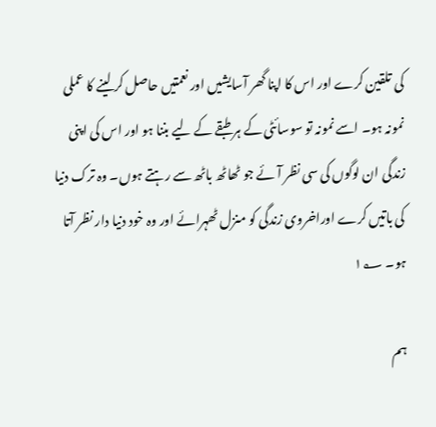کی تلقین کرے اور اس کا اپنا گھر آسایشیں اور نعمتیں حاصل کر لینے کا عملی نمونہ ہو۔ اسے نمونہ تو سوسائٹی کے ہر طبقے کے لیے بننا ہو اور اس کی اپنی زندگی ان لوگوں کی سی نظر آئے جو ٹھاٹھ باٹھ سے رہتے ہوں۔ وہ ترک دنیا کی باتیں کرے اوراخروی زندگی کو منزل ٹھہرائے اور وہ خود دنیا دار نظر آتا ہو۔ ۱؂

ہم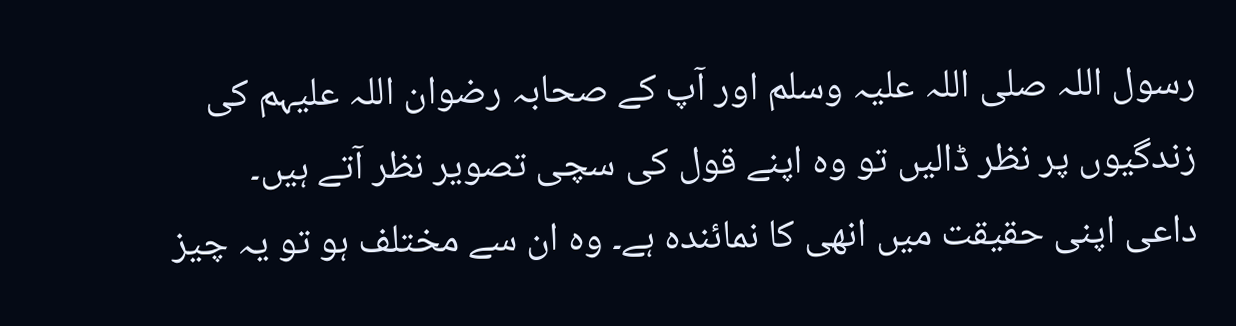رسول اللہ صلی اللہ علیہ وسلم اور آپ کے صحابہ رضوان اللہ علیہم کی زندگیوں پر نظر ڈالیں تو وہ اپنے قول کی سچی تصویر نظر آتے ہیں۔ داعی اپنی حقیقت میں انھی کا نمائندہ ہے۔ وہ ان سے مختلف ہو تو یہ چیز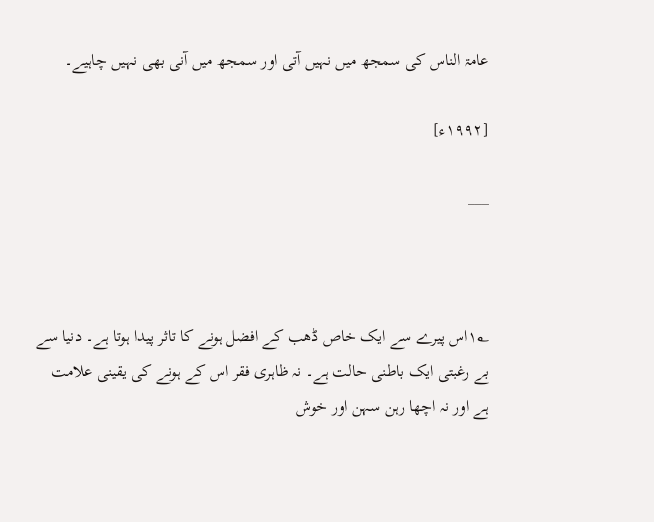عامۃ الناس کی سمجھ میں نہیں آتی اور سمجھ میں آنی بھی نہیں چاہیے۔

[۱۹۹۲ء]

___



۱؂اس پیرے سے ایک خاص ڈھب کے افضل ہونے کا تاثر پیدا ہوتا ہے۔ دنیا سے بے رغبتی ایک باطنی حالت ہے۔ نہ ظاہری فقر اس کے ہونے کی یقینی علامت ہے اور نہ اچھا رہن سہن اور خوش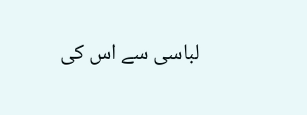لباسی سے اس کی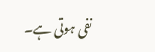نفی ہوتی ہے۔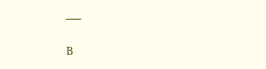___

B